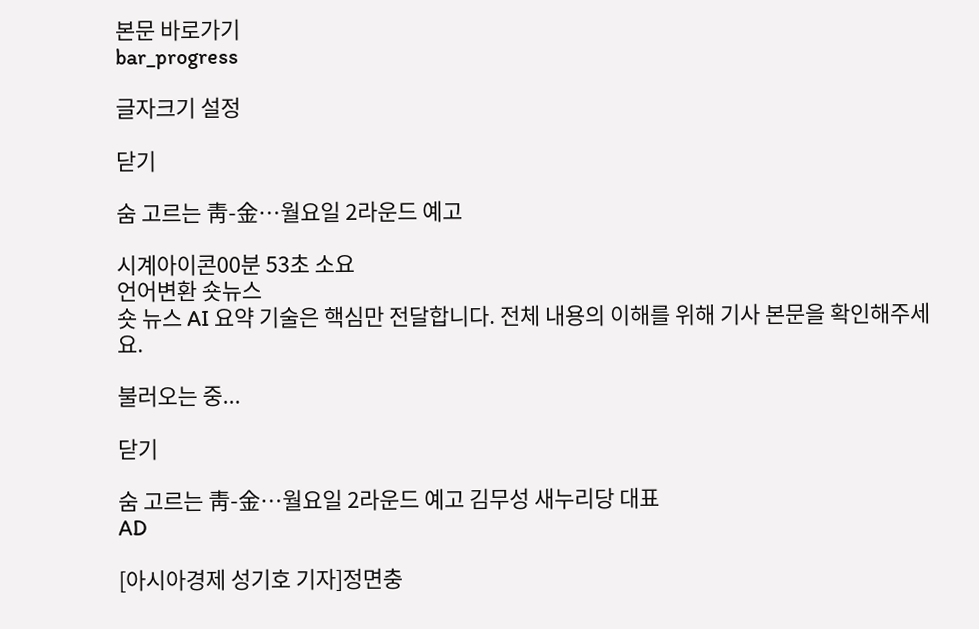본문 바로가기
bar_progress

글자크기 설정

닫기

숨 고르는 靑-金…월요일 2라운드 예고

시계아이콘00분 53초 소요
언어변환 숏뉴스
숏 뉴스 AI 요약 기술은 핵심만 전달합니다. 전체 내용의 이해를 위해 기사 본문을 확인해주세요.

불러오는 중...

닫기

숨 고르는 靑-金…월요일 2라운드 예고 김무성 새누리당 대표
AD

[아시아경제 성기호 기자]정면충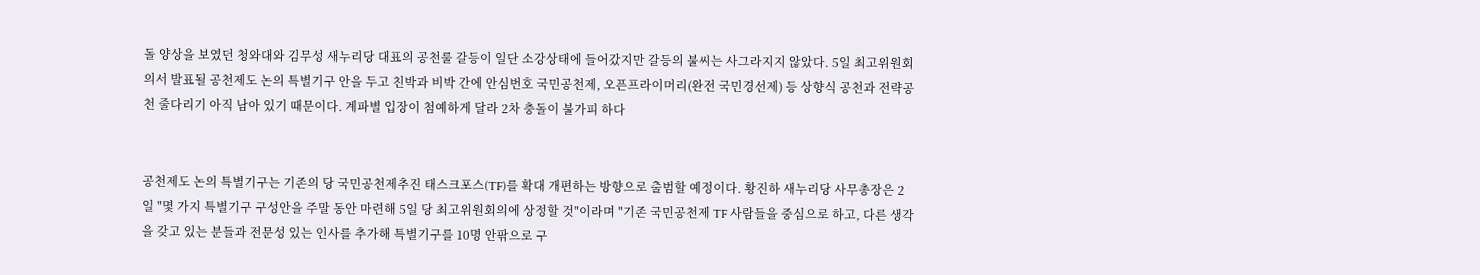돌 양상을 보였던 청와대와 김무성 새누리당 대표의 공천룰 갈등이 일단 소강상태에 들어갔지만 갈등의 불씨는 사그라지지 않았다. 5일 최고위원회의서 발표될 공천제도 논의 특별기구 안을 두고 친박과 비박 간에 안심번호 국민공천제, 오픈프라이머리(완전 국민경선제) 등 상향식 공천과 전략공천 줄다리기 아직 남아 있기 때문이다. 계파별 입장이 첨예하게 달라 2차 충돌이 불가피 하다


공천제도 논의 특별기구는 기존의 당 국민공천제추진 태스크포스(TF)를 확대 개편하는 방향으로 출범할 예정이다. 황진하 새누리당 사무총장은 2일 "몇 가지 특별기구 구성안을 주말 동안 마련해 5일 당 최고위원회의에 상정할 것"이라며 "기존 국민공천제 TF 사람들을 중심으로 하고, 다른 생각을 갖고 있는 분들과 전문성 있는 인사를 추가해 특별기구를 10명 안팎으로 구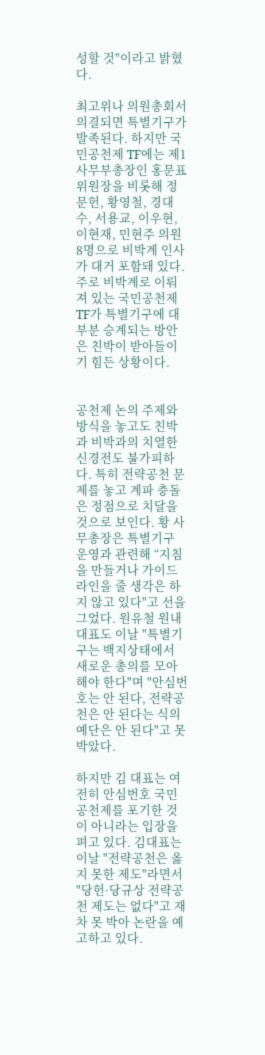성할 것"이라고 밝혔다.

최고위나 의원총회서 의결되면 특별기구가 발족된다. 하지만 국민공천제 TF에는 제1사무부총장인 홍문표 위원장을 비롯해 정문헌, 황영철, 경대수, 서용교, 이우현, 이현재, 민현주 의원 8명으로 비박계 인사가 대거 포함돼 있다. 주로 비박계로 이뤄져 있는 국민공천제 TF가 특별기구에 대부분 승계되는 방안은 친박이 받아들이기 힘든 상황이다.


공천제 논의 주제와 방식을 놓고도 친박과 비박과의 치열한 신경전도 불가피하다. 특히 전략공천 문제를 놓고 계파 충돌은 정점으로 치달을 것으로 보인다. 황 사무총장은 특별기구 운영과 관련해 “지침을 만들거나 가이드라인을 줄 생각은 하지 않고 있다"고 선을 그었다. 원유철 원내대표도 이날 "특별기구는 백지상태에서 새로운 총의를 모아 해야 한다"며 "안심번호는 안 된다, 전략공천은 안 된다는 식의 예단은 안 된다"고 못 박았다.

하지만 김 대표는 여전히 안심번호 국민공천제를 포기한 것이 아니라는 입장을 펴고 있다. 김대표는 이날 "전략공천은 옳지 못한 제도"라면서 "당헌·당규상 전략공천 제도는 없다"고 재차 못 박아 논란을 예고하고 있다.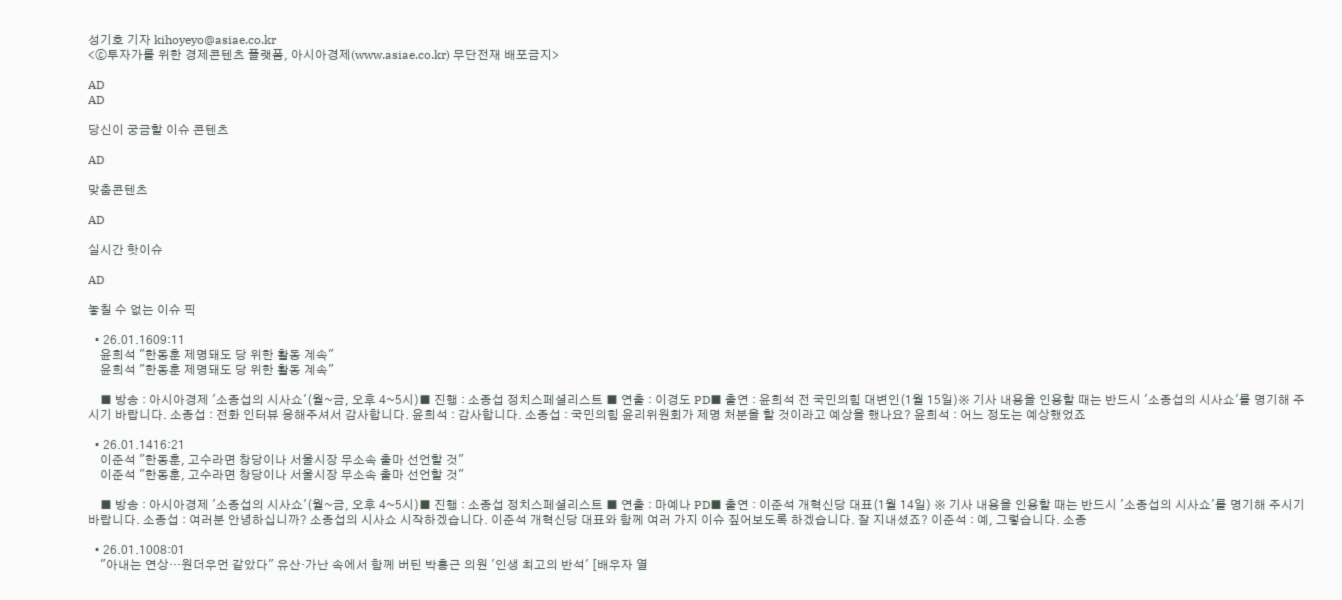성기호 기자 kihoyeyo@asiae.co.kr
<ⓒ투자가를 위한 경제콘텐츠 플랫폼, 아시아경제(www.asiae.co.kr) 무단전재 배포금지>

AD
AD

당신이 궁금할 이슈 콘텐츠

AD

맞춤콘텐츠

AD

실시간 핫이슈

AD

놓칠 수 없는 이슈 픽

  • 26.01.1609:11
    윤희석 "한동훈 제명돼도 당 위한 활동 계속"
    윤희석 "한동훈 제명돼도 당 위한 활동 계속"

    ■ 방송 : 아시아경제 '소종섭의 시사쇼'(월~금, 오후 4~5시)■ 진행 : 소종섭 정치스페셜리스트 ■ 연출 : 이경도 PD■ 출연 : 윤희석 전 국민의힘 대변인(1월 15일)※ 기사 내용을 인용할 때는 반드시 '소종섭의 시사쇼'를 명기해 주시기 바랍니다. 소종섭 : 전화 인터뷰 응해주셔서 감사합니다. 윤희석 : 감사합니다. 소종섭 : 국민의힘 윤리위원회가 제명 처분을 할 것이라고 예상을 했나요? 윤희석 : 어느 정도는 예상했었죠

  • 26.01.1416:21
    이준석 "한동훈, 고수라면 창당이나 서울시장 무소속 출마 선언할 것"
    이준석 "한동훈, 고수라면 창당이나 서울시장 무소속 출마 선언할 것"

    ■ 방송 : 아시아경제 '소종섭의 시사쇼'(월~금, 오후 4~5시)■ 진행 : 소종섭 정치스페셜리스트 ■ 연출 : 마예나 PD■ 출연 : 이준석 개혁신당 대표(1월 14일) ※ 기사 내용을 인용할 때는 반드시 '소종섭의 시사쇼'를 명기해 주시기 바랍니다. 소종섭 : 여러분 안녕하십니까? 소종섭의 시사쇼 시작하겠습니다. 이준석 개혁신당 대표와 함께 여러 가지 이슈 짚어보도록 하겠습니다. 잘 지내셨죠? 이준석 : 예, 그렇습니다. 소종

  • 26.01.1008:01
    "아내는 연상…원더우먼 같았다" 유산·가난 속에서 함께 버틴 박홍근 의원 '인생 최고의 반석' [배우자 열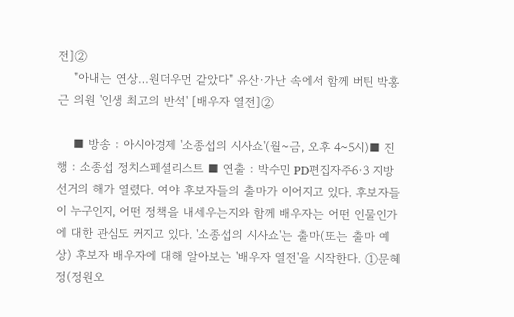전]②
    "아내는 연상…원더우먼 같았다" 유산·가난 속에서 함께 버틴 박홍근 의원 '인생 최고의 반석' [배우자 열전]②

    ■ 방송 : 아시아경제 '소종섭의 시사쇼'(월~금, 오후 4~5시)■ 진행 : 소종섭 정치스페셜리스트 ■ 연출 : 박수민 PD편집자주6·3 지방선거의 해가 열렸다. 여야 후보자들의 출마가 이어지고 있다. 후보자들이 누구인지, 어떤 정책을 내세우는지와 함께 배우자는 어떤 인물인가에 대한 관심도 커지고 있다. '소종섭의 시사쇼'는 출마(또는 출마 예상) 후보자 배우자에 대해 알아보는 '배우자 열전'을 시작한다. ①문혜정(정원오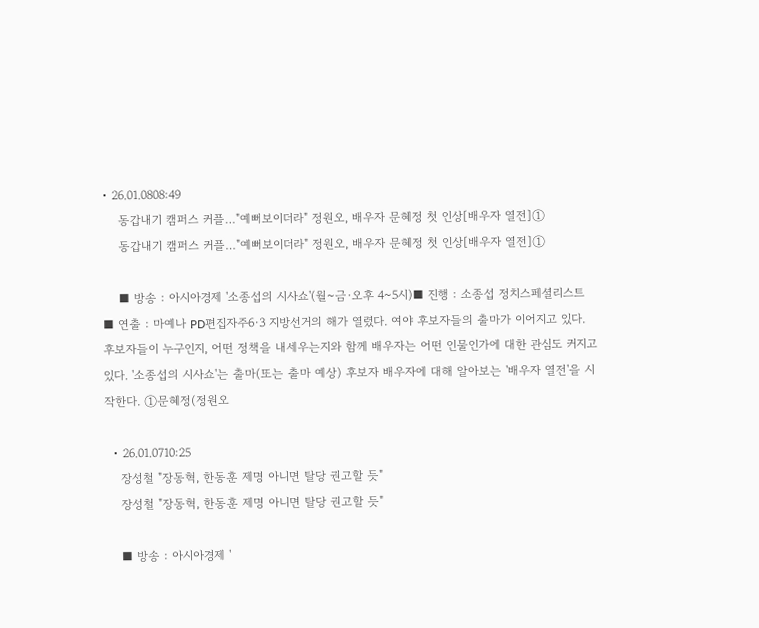• 26.01.0808:49
    동갑내기 캠퍼스 커플…"예뻐보이더라" 정원오, 배우자 문혜정 첫 인상[배우자 열전]①
    동갑내기 캠퍼스 커플…"예뻐보이더라" 정원오, 배우자 문혜정 첫 인상[배우자 열전]①

    ■ 방송 : 아시아경제 '소종섭의 시사쇼'(월~금·오후 4~5시)■ 진행 : 소종섭 정치스페셜리스트 ■ 연출 : 마예나 PD편집자주6·3 지방선거의 해가 열렸다. 여야 후보자들의 출마가 이어지고 있다. 후보자들이 누구인지, 어떤 정책을 내세우는지와 함께 배우자는 어떤 인물인가에 대한 관심도 커지고 있다. '소종섭의 시사쇼'는 출마(또는 출마 예상) 후보자 배우자에 대해 알아보는 '배우자 열전'을 시작한다. ①문혜정(정원오

  • 26.01.0710:25
    장성철 "장동혁, 한동훈 제명 아니면 탈당 권고할 듯"
    장성철 "장동혁, 한동훈 제명 아니면 탈당 권고할 듯"

    ■ 방송 : 아시아경제 '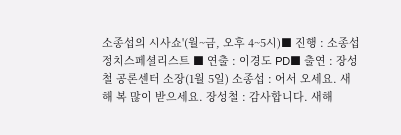소종섭의 시사쇼'(월~금, 오후 4~5시)■ 진행 : 소종섭 정치스페셜리스트 ■ 연출 : 이경도 PD■ 출연 : 장성철 공론센터 소장(1월 5일) 소종섭 : 어서 오세요. 새해 복 많이 받으세요. 장성철 : 감사합니다. 새해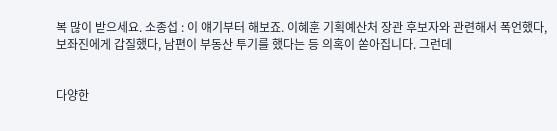복 많이 받으세요. 소종섭 : 이 얘기부터 해보죠. 이혜훈 기획예산처 장관 후보자와 관련해서 폭언했다, 보좌진에게 갑질했다, 남편이 부동산 투기를 했다는 등 의혹이 쏟아집니다. 그런데


다양한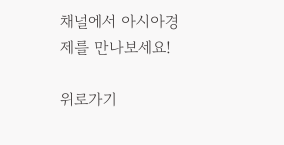채널에서 아시아경제를 만나보세요!

위로가기